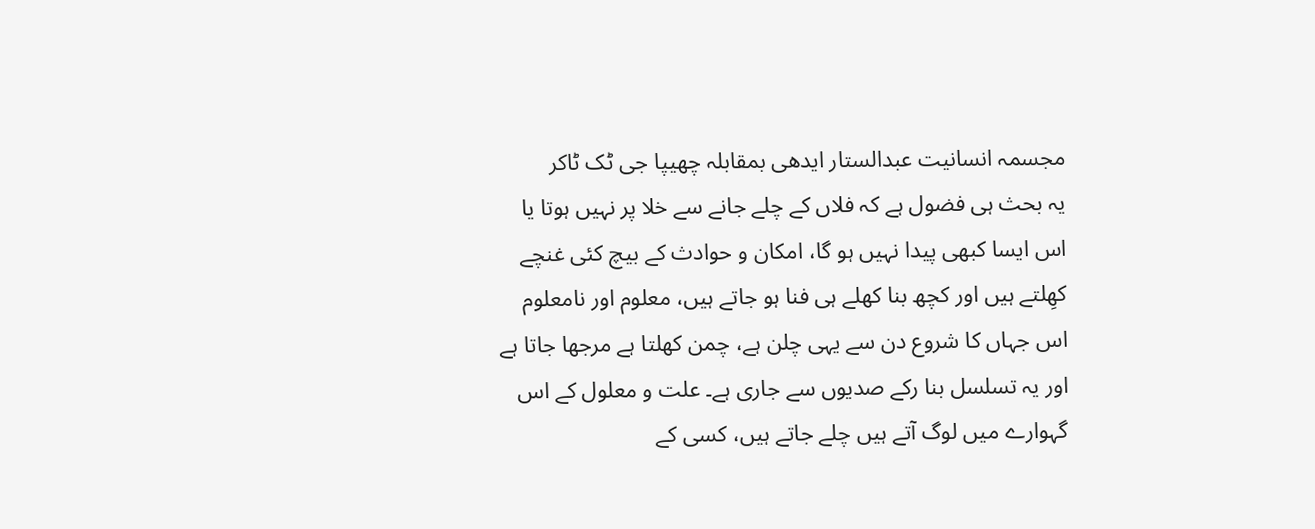مجسمہ انسانیت عبدالستار ایدھی بمقابلہ چھیپا جی ٹک ٹاکر
یہ بحث ہی فضول ہے کہ فلاں کے چلے جانے سے خلا پر نہیں ہوتا یا اس ایسا کبھی پیدا نہیں ہو گا، امکان و حوادث کے بیچ کئی غنچے کھِلتے ہیں اور کچھ بنا کھلے ہی فنا ہو جاتے ہیں، معلوم اور نامعلوم اس جہاں کا شروع دن سے یہی چلن ہے، چمن کھلتا ہے مرجھا جاتا ہے اور یہ تسلسل بنا رکے صدیوں سے جاری ہے۔ علت و معلول کے اس گہوارے میں لوگ آتے ہیں چلے جاتے ہیں، کسی کے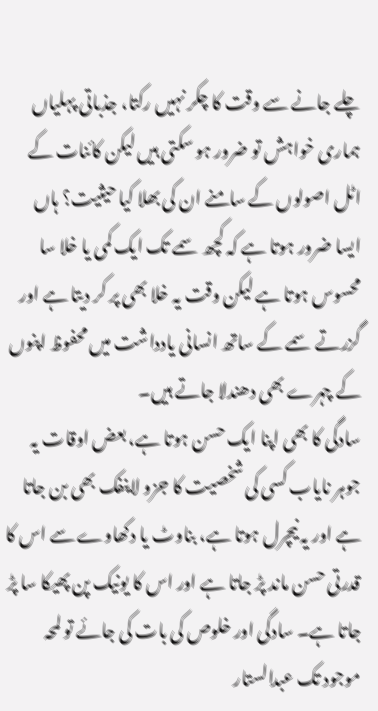چلے جانے سے وقت کا چکر نہیں رکتا، جذباتی پہلیاں ہماری خواہش تو ضرور ہو سکتی ہیں لیکن کائنات کے اٹل اصولوں کے سامنے ان کی بھلا کیا حیثیت؟ ہاں ایسا ضرور ہوتا ہے کہ کچھ سمے تک ایک کمی یا خلا سا محسوس ہوتا ہے لیکن وقت یہ خلا بھی پر کر دیتا ہے اور گزرتے سمے کے ساتھ انسانی یادداشت میں محفوظ اپنوں کے چہرے بھی دھندلا جاتے ہیں۔
سادگی کا بھی اپنا ایک حسن ہوتا ہے، بعض اوقات یہ جوہر نایاب کسی کی شخصیت کا جزو لاینفک بھی بن جاتا ہے اور یہ نیچرل ہوتا ہے، بناوٹ یا دکھاوے سے اس کا قدرتی حسن ماند پڑ جاتا ہے اور اس کا یونیک پن پھیکا سا پڑ جاتا ہے۔ سادگی اور خلوص کی بات کی جائے تو لمحہ موجود تک عبدالستار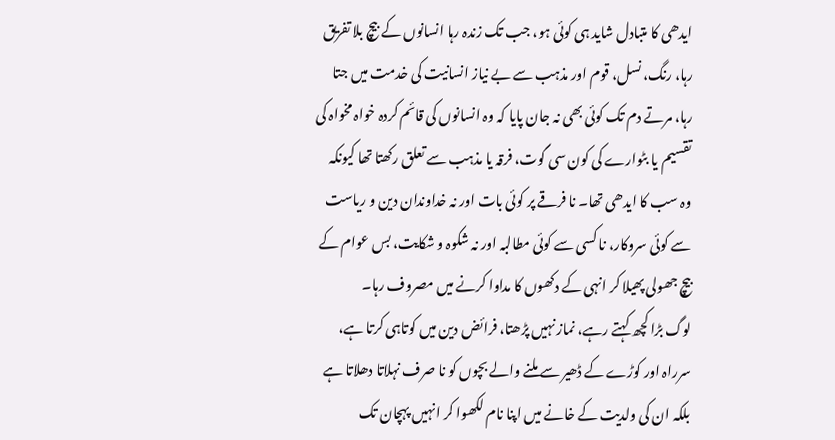ایدھی کا متبادل شاید ہی کوئی ہو، جب تک زندہ رہا انسانوں کے بیچ بلا تفریق رہا، رنگ، نسل، قوم اور مذہب سے بے نیاز انسانیت کی خدمت میں جتا رہا، مرتے دم تک کوئی بھی نہ جان پایا کہ وہ انسانوں کی قائم کردہ خواہ مخواہ کی تقسیم یا بٹوارے کی کون سی گوت، فرقہ یا مذہب سے تعلق رکھتا تھا کیونکہ وہ سب کا ایدھی تھا۔ نا فرقے پر کوئی بات اور نہ خداوندان دین و ریاست سے کوئی سروکار، نا کسی سے کوئی مطالبہ اور نہ شکوہ و شکایت، بس عوام کے بیچ جھولی پھیلا کر انہی کے دکھوں کا مداوا کرنے میں مصروف رہا۔
لوگ بڑا کچھ کہتے رہے، نماز نہیں پڑھتا، فرائض دین میں کوتاہی کرتا ہے، سرراہ اور کوڑے کے ڈھیر سے ملنے والے بچوں کو نا صرف نہلاتا دھلاتا ہے بلکہ ان کی ولدیت کے خانے میں اپنا نام لکھوا کر انہیں پہچان تک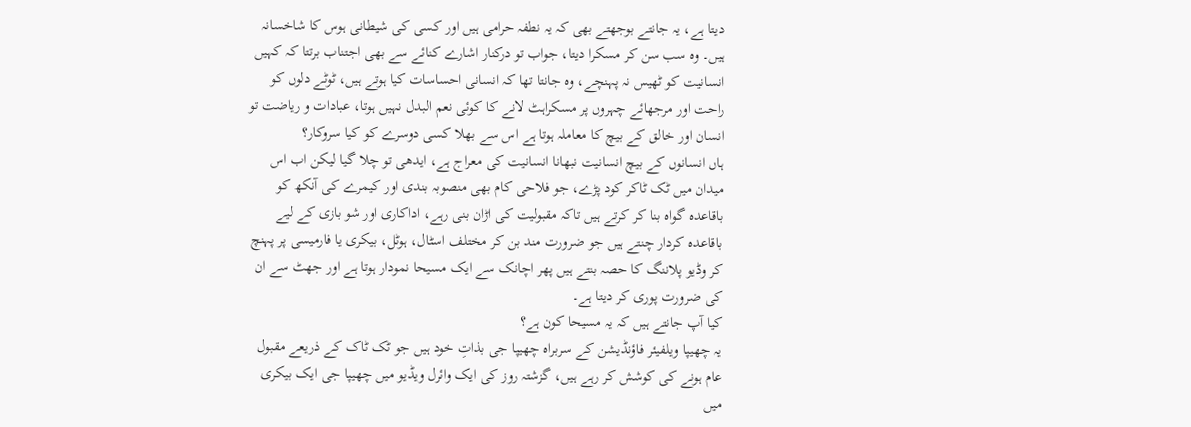دیتا ہے، یہ جانتے بوجھتے بھی کہ یہ نطفہ حرامی ہیں اور کسی کی شیطانی ہوس کا شاخسانہ ہیں۔ وہ سب سن کر مسکرا دیتا، جواب تو درکنار اشارے کنائے سے بھی اجتناب برتتا کہ کہیں انسانیت کو ٹھیس نہ پہنچے، وہ جانتا تھا کہ انسانی احساسات کیا ہوتے ہیں، ٹوٹے دلوں کو راحت اور مرجھائے چہروں پر مسکراہٹ لانے کا کوئی نعم البدل نہیں ہوتا، عبادات و ریاضت تو انسان اور خالق کے بیچ کا معاملہ ہوتا ہے اس سے بھلا کسی دوسرے کو کیا سروکار؟
ہاں انسانوں کے بیچ انسانیت نبھانا انسانیت کی معراج ہے، ایدھی تو چلا گیا لیکن اب اس میدان میں ٹک ٹاکر کود پڑے، جو فلاحی کام بھی منصوبہ بندی اور کیمرے کی آنکھ کو باقاعدہ گواہ بنا کر کرتے ہیں تاکہ مقبولیت کی اڑان بنی رہے، اداکاری اور شو بازی کے لیے باقاعدہ کردار چنتے ہیں جو ضرورت مند بن کر مختلف اسٹال، ہوٹل، بیکری یا فارمیسی پر پہنچ کر وڈیو پلاننگ کا حصہ بنتے ہیں پھر اچانک سے ایک مسیحا نمودار ہوتا ہے اور جھٹ سے ان کی ضرورت پوری کر دیتا ہے۔
کیا آپ جانتے ہیں کہ یہ مسیحا کون ہے؟
یہ چھیپا ویلفیئر فاؤنڈیشن کے سربراہ چھیپا جی بذاتِ خود ہیں جو ٹک ٹاک کے ذریعے مقبول عام ہونے کی کوشش کر رہے ہیں، گزشتہ روز کی ایک وائرل ویڈیو میں چھیپا جی ایک بیکری میں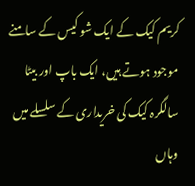کریم کیک کے ایک شو کیس کے سامنے موجود ہوتے ہیں، ایک باپ اور بیٹا سالگرہ کیک کی خریداری کے سلسلے میں وہاں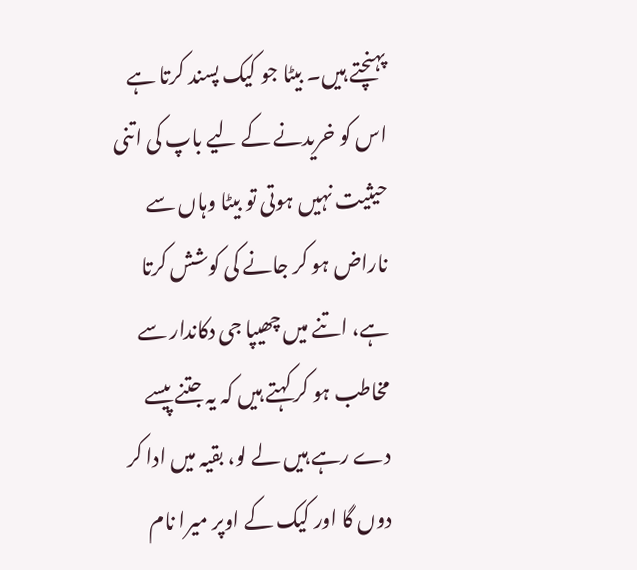پہنچتے ہیں۔ بیٹا جو کیک پسند کرتا ہے اس کو خریدنے کے لیے باپ کی اتنی حیثیت نہیں ہوتی تو بیٹا وہاں سے ناراض ہو کر جانے کی کوشش کرتا ہے، اتنے میں چھیپا جی دکاندار سے مخاطب ہو کر کہتے ہیں کہ یہ جتنے پیسے دے رہے ہیں لے لو، بقیہ میں ادا کر دوں گا اور کیک کے اوپر میرا نام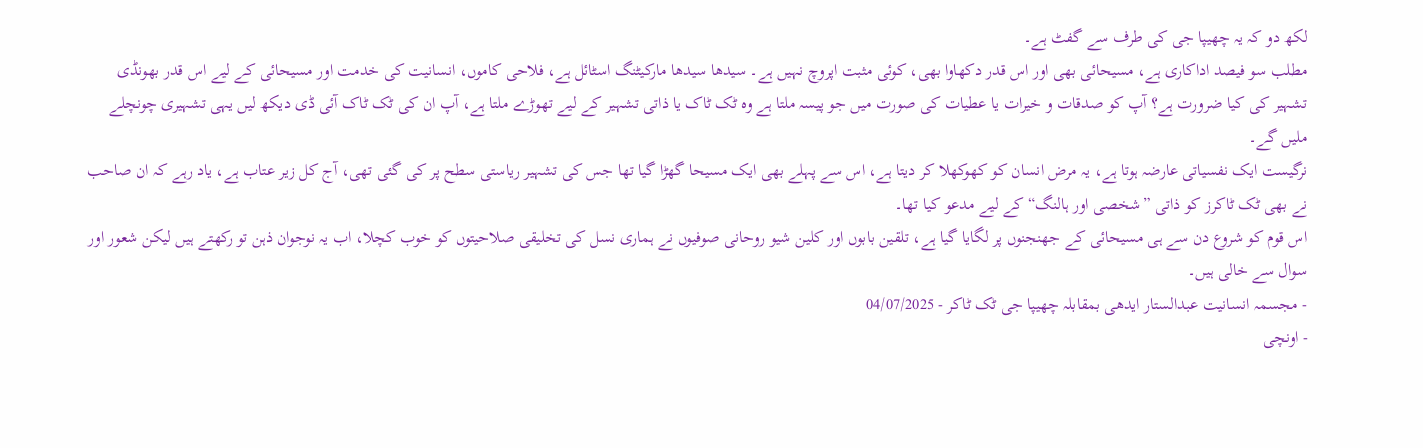لکھ دو کہ یہ چھیپا جی کی طرف سے گفٹ ہے۔
مطلب سو فیصد اداکاری ہے، مسیحائی بھی اور اس قدر دکھاوا بھی، کوئی مثبت اپروچ نہیں ہے۔ سیدھا سیدھا مارکیٹنگ اسٹائل ہے، فلاحی کاموں، انسانیت کی خدمت اور مسیحائی کے لیے اس قدر بھونڈی تشہیر کی کیا ضرورت ہے؟ آپ کو صدقات و خیرات یا عطیات کی صورت میں جو پیسہ ملتا ہے وہ ٹک ٹاک یا ذاتی تشہیر کے لیے تھوڑے ملتا ہے، آپ ان کی ٹک ٹاک آئی ڈی دیکھ لیں یہی تشہیری چونچلے ملیں گے۔
نرگیست ایک نفسیاتی عارضہ ہوتا ہے، یہ مرض انسان کو کھوکھلا کر دیتا ہے، اس سے پہلے بھی ایک مسیحا گھڑا گیا تھا جس کی تشہیر ریاستی سطح پر کی گئی تھی، آج کل زیر عتاب ہے، یاد رہے کہ ان صاحب نے بھی ٹک ٹاکرز کو ذاتی ”شخصی اور ہالنگ“ کے لیے مدعو کیا تھا۔
اس قوم کو شروع دن سے ہی مسیحائی کے جھنجنوں پر لگایا گیا ہے، تلقین بابوں اور کلین شیو روحانی صوفیوں نے ہماری نسل کی تخلیقی صلاحیتوں کو خوب کچلا، اب یہ نوجوان ذہن تو رکھتے ہیں لیکن شعور اور سوال سے خالی ہیں۔
- مجسمہ انسانیت عبدالستار ایدھی بمقابلہ چھیپا جی ٹک ٹاکر - 04/07/2025
- اونچی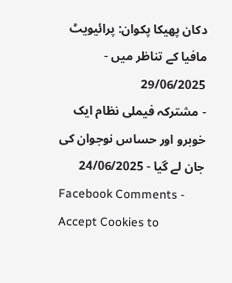دکان پھیکا پکوان: پرائیویٹ مافیا کے تناظر میں - 29/06/2025
- مشترکہ فیملی نظام ایک خوبرو اور حساس نوجوان کی جان لے گیا - 24/06/2025
Facebook Comments - Accept Cookies to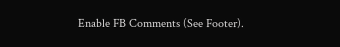Enable FB Comments (See Footer).